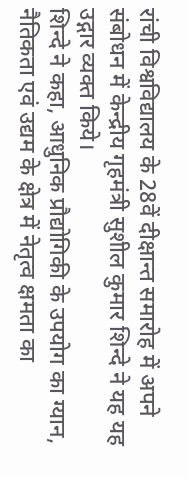रांची विश्वविद्यालय के 28वें दीक्षान्त समारोह में अपने संबोधन में केन्द्रीय गृहमंत्री सुशील कुमार शिन्दे ने यह यह उद्गार व्यक्त किये।
शिन्दे ने कहा, आधुनिक प्रौद्योगिकी के उपयोग का ग्यान, नैतिकता एवं उद्यम के क्षेत्र में नेतृत्व क्षमता का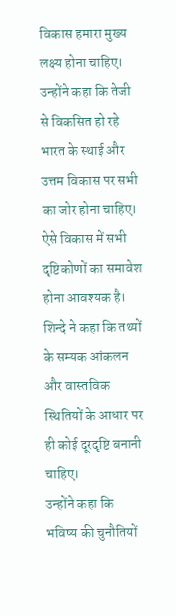विकास हमारा मुख्य लक्ष्य होना चाहिए।
उन्होंने कहा कि तेजी से विकसित हो रहे भारत के स्थाई और उत्तम विकास पर सभी का जोर होना चाहिए। ऐसे विकास में सभी दृष्टिकोणों का समावेश होना आवश्यक है।
शिन्दे ने कहा कि तथ्यों के सम्यक आंकलन और वास्तविक स्थितियों के आधार पर ही कोई दूरदृष्टि बनानी चाहिए।
उन्होंने कहा कि भविष्य की चुनौतियों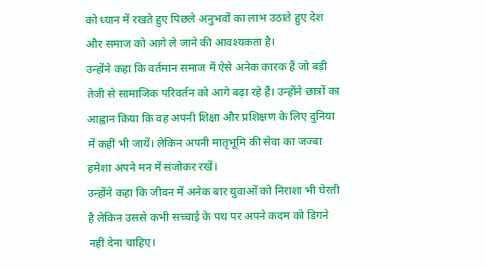को ध्यान में रखते हुए पिछले अनुभवों का लाभ उठाते हुए देश और समाज को आगे ले जाने की आवश्यकता है।
उन्होंने कहा कि वर्तमान समाज में ऐसे अनेक कारक हैं जो बड़ी तेजी से सामाजिक परिवर्तन को आगे बढ़ा रहे हैं। उन्होंने छात्रों का आह्वान किया कि वह अपनी शिक्षा और प्रशिक्षण के लिए दुनिया में कहीं भी जायें। लेकिन अपनी मातृभूमि की सेवा का जज्बा हमेशा अपने मन में संजोकर रखें।
उन्होंने कहा कि जीवन में अनेक बार युवाओं को निराशा भी घेरती है लेकिन उससे कभी सच्चाई के पथ पर अपने कदम को डिगने नहीं देना चाहिए।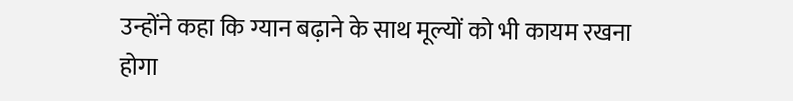उन्होंने कहा कि ग्यान बढ़ाने के साथ मूल्यों को भी कायम रखना होगा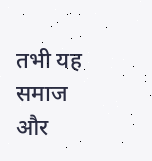तभी यह समाज और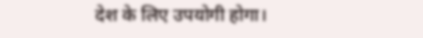देश के लिए उपयोगी होगा।